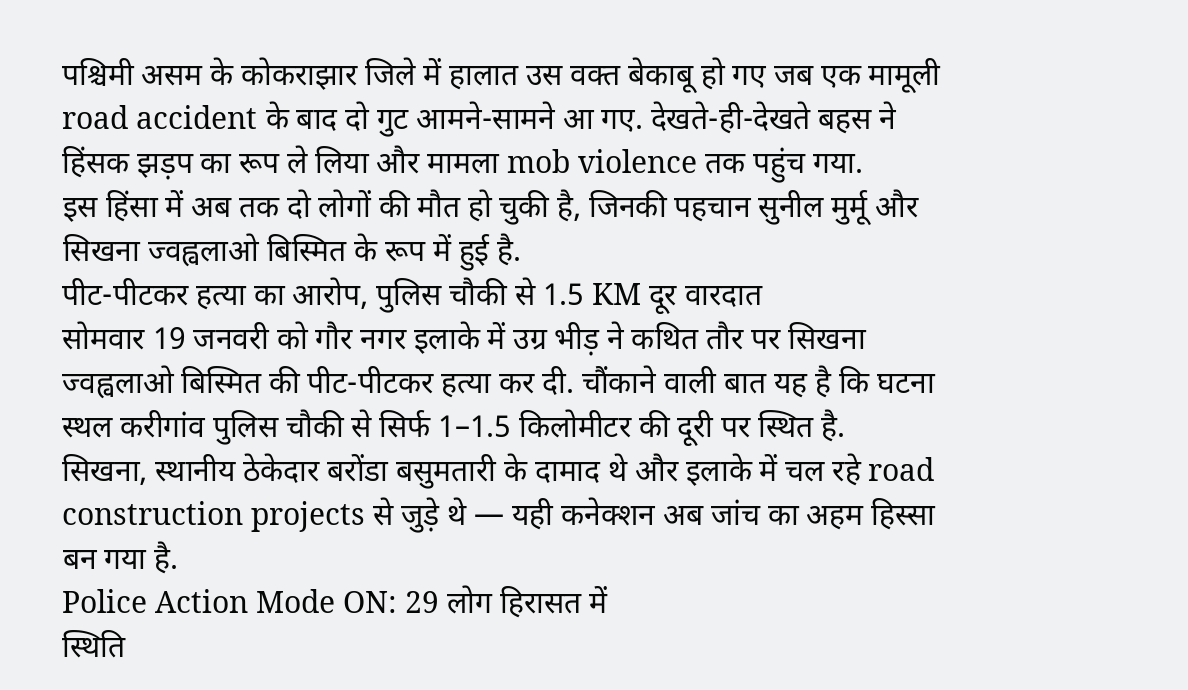पश्चिमी असम के कोकराझार जिले में हालात उस वक्त बेकाबू हो गए जब एक मामूली road accident के बाद दो गुट आमने-सामने आ गए. देखते-ही-देखते बहस ने हिंसक झड़प का रूप ले लिया और मामला mob violence तक पहुंच गया.
इस हिंसा में अब तक दो लोगों की मौत हो चुकी है, जिनकी पहचान सुनील मुर्मू और सिखना ज्वह्वलाओ बिस्मित के रूप में हुई है.
पीट-पीटकर हत्या का आरोप, पुलिस चौकी से 1.5 KM दूर वारदात
सोमवार 19 जनवरी को गौर नगर इलाके में उग्र भीड़ ने कथित तौर पर सिखना ज्वह्वलाओ बिस्मित की पीट-पीटकर हत्या कर दी. चौंकाने वाली बात यह है कि घटना स्थल करीगांव पुलिस चौकी से सिर्फ 1–1.5 किलोमीटर की दूरी पर स्थित है.
सिखना, स्थानीय ठेकेदार बरोंडा बसुमतारी के दामाद थे और इलाके में चल रहे road construction projects से जुड़े थे — यही कनेक्शन अब जांच का अहम हिस्सा बन गया है.
Police Action Mode ON: 29 लोग हिरासत में
स्थिति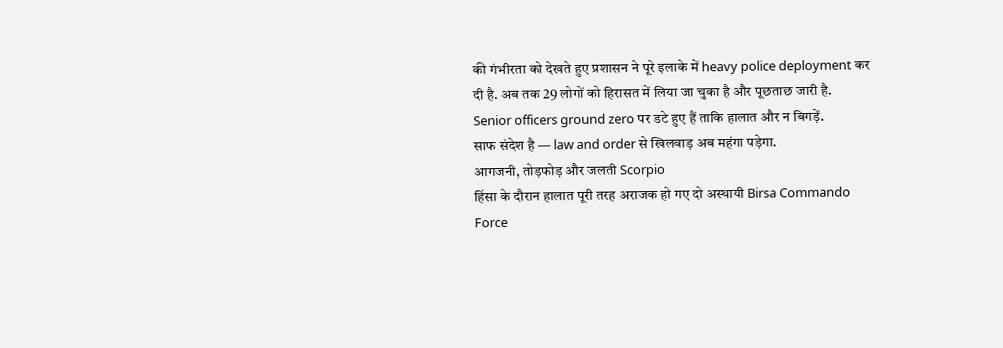की गंभीरता को देखते हुए प्रशासन ने पूरे इलाके में heavy police deployment कर दी है. अब तक 29 लोगों को हिरासत में लिया जा चुका है और पूछताछ जारी है. Senior officers ground zero पर डटे हुए हैं ताकि हालात और न बिगड़ें.
साफ संदेश है — law and order से खिलवाड़ अब महंगा पड़ेगा.
आगजनी, तोड़फोड़ और जलती Scorpio
हिंसा के दौरान हालात पूरी तरह अराजक हो गए दो अस्थायी Birsa Commando Force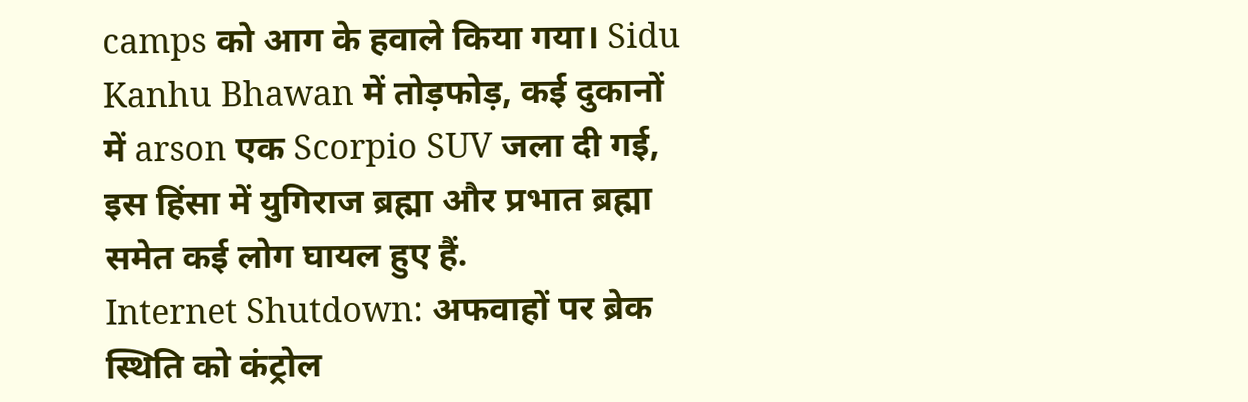camps को आग के हवाले किया गया। Sidu Kanhu Bhawan में तोड़फोड़, कई दुकानों में arson एक Scorpio SUV जला दी गई, इस हिंसा में युगिराज ब्रह्मा और प्रभात ब्रह्मा समेत कई लोग घायल हुए हैं.
Internet Shutdown: अफवाहों पर ब्रेक
स्थिति को कंट्रोल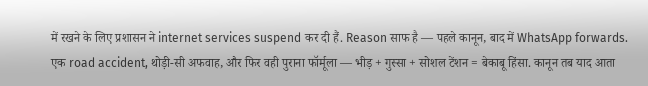में रखने के लिए प्रशासन ने internet services suspend कर दी हैं. Reason साफ है — पहले कानून, बाद में WhatsApp forwards.
एक road accident, थोड़ी-सी अफवाह, और फिर वही पुराना फॉर्मूला — भीड़ + गुस्सा + सोशल टेंशन = बेकाबू हिंसा. कानून तब याद आता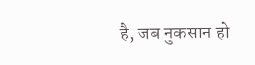है, जब नुकसान हो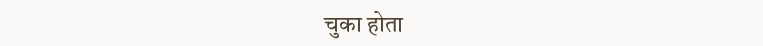चुका होता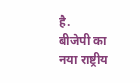है.
बीजेपी का नया राष्ट्रीय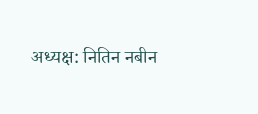अध्यक्ष: नितिन नबीन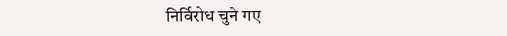निर्विरोध चुने गए